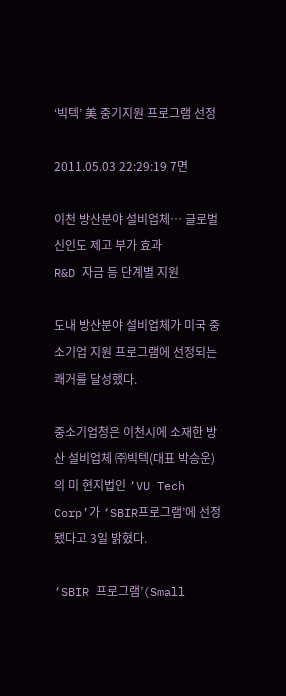‘빅텍’ 美 중기지원 프로그램 선정

2011.05.03 22:29:19 7면

이천 방산분야 설비업체… 글로벌 신인도 제고 부가 효과
R&D 자금 등 단계별 지원

도내 방산분야 설비업체가 미국 중소기업 지원 프로그램에 선정되는 쾌거를 달성했다.

중소기업청은 이천시에 소재한 방산 설비업체 ㈜빅텍(대표 박승운)의 미 현지법인 ‘VU Tech Corp’가 ‘SBIR프로그램’에 선정됐다고 3일 밝혔다.

‘SBIR 프로그램’(Small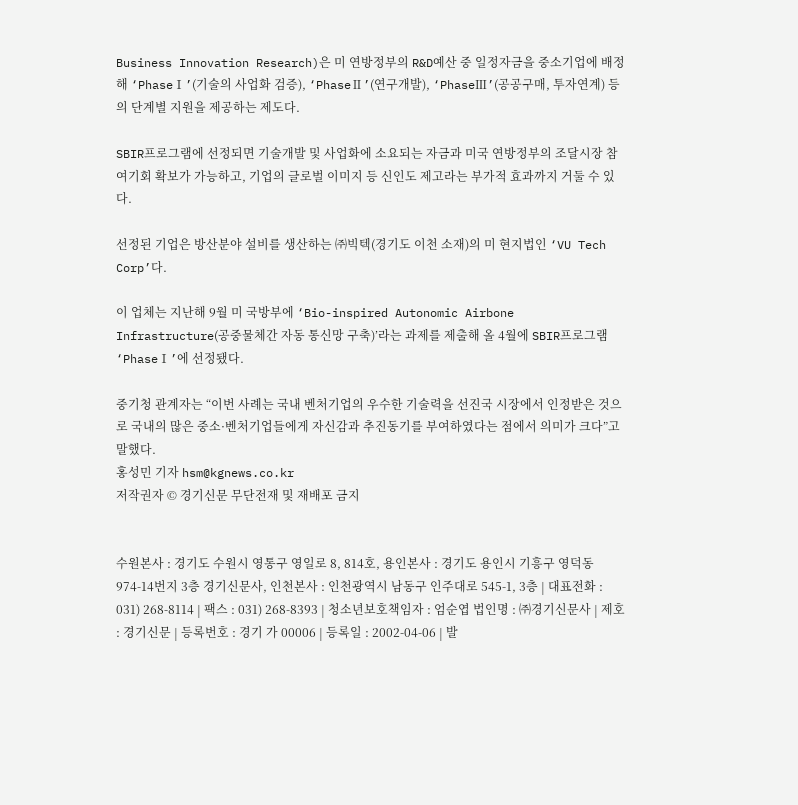Business Innovation Research)은 미 연방정부의 R&D예산 중 일정자금을 중소기업에 배정해 ‘PhaseⅠ’(기술의 사업화 검증), ‘PhaseⅡ’(연구개발), ‘PhaseⅢ’(공공구매, 투자연계) 등의 단계별 지원을 제공하는 제도다.

SBIR프로그램에 선정되면 기술개발 및 사업화에 소요되는 자금과 미국 연방정부의 조달시장 참여기회 확보가 가능하고, 기업의 글로벌 이미지 등 신인도 제고라는 부가적 효과까지 거둘 수 있다.

선정된 기업은 방산분야 설비를 생산하는 ㈜빅텍(경기도 이천 소재)의 미 현지법인 ‘VU Tech Corp’다.

이 업체는 지난해 9월 미 국방부에 ‘Bio-inspired Autonomic Airbone Infrastructure(공중물체간 자동 통신망 구축)’라는 과제를 제출해 올 4월에 SBIR프로그램 ‘PhaseⅠ’에 선정됐다.

중기청 관계자는 “이번 사례는 국내 벤처기업의 우수한 기술력을 선진국 시장에서 인정받은 것으로 국내의 많은 중소·벤처기업들에게 자신감과 추진동기를 부여하였다는 점에서 의미가 크다”고 말했다.
홍성민 기자 hsm@kgnews.co.kr
저작권자 © 경기신문 무단전재 및 재배포 금지


수원본사 : 경기도 수원시 영통구 영일로 8, 814호, 용인본사 : 경기도 용인시 기흥구 영덕동 974-14번지 3층 경기신문사, 인천본사 : 인천광역시 남동구 인주대로 545-1, 3층 | 대표전화 : 031) 268-8114 | 팩스 : 031) 268-8393 | 청소년보호책임자 : 엄순엽 법인명 : ㈜경기신문사 | 제호 : 경기신문 | 등록번호 : 경기 가 00006 | 등록일 : 2002-04-06 | 발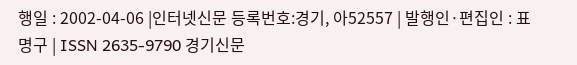행일 : 2002-04-06 |인터넷신문 등록번호:경기, 아52557 | 발행인·편집인 : 표명구 | ISSN 2635-9790 경기신문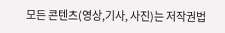모든 콘텐츠(영상,기사, 사진)는 저작권법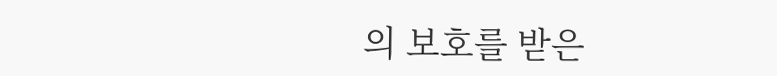의 보호를 받은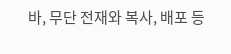바, 무단 전재와 복사, 배포 등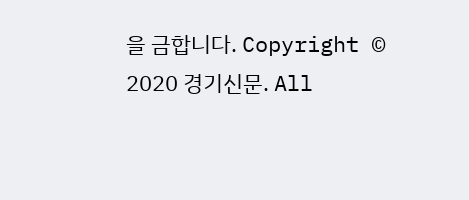을 금합니다. Copyright © 2020 경기신문. All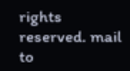rights reserved. mail to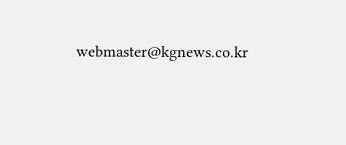webmaster@kgnews.co.kr